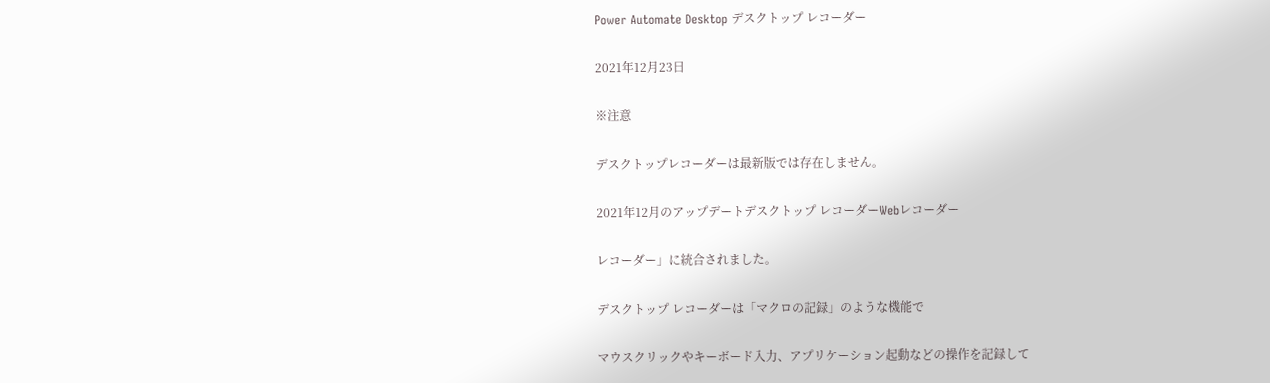Power Automate Desktop デスクトップ レコーダー

2021年12月23日

※注意

デスクトップレコーダーは最新版では存在しません。

2021年12月のアップデートデスクトップ レコーダーWebレコーダー

レコーダー」に統合されました。

デスクトップ レコーダーは「マクロの記録」のような機能で

マウスクリックやキーボード入力、アプリケーション起動などの操作を記録して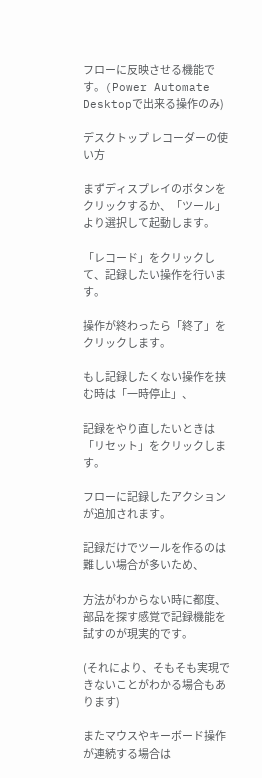フローに反映させる機能です。(Power Automate Desktopで出来る操作のみ)

デスクトップ レコーダーの使い方

まずディスプレイのボタンをクリックするか、「ツール」より選択して起動します。

「レコード」をクリックして、記録したい操作を行います。

操作が終わったら「終了」をクリックします。

もし記録したくない操作を挟む時は「一時停止」、

記録をやり直したいときは「リセット」をクリックします。

フローに記録したアクションが追加されます。

記録だけでツールを作るのは難しい場合が多いため、

方法がわからない時に都度、部品を探す感覚で記録機能を試すのが現実的です。

(それにより、そもそも実現できないことがわかる場合もあります)

またマウスやキーボード操作が連続する場合は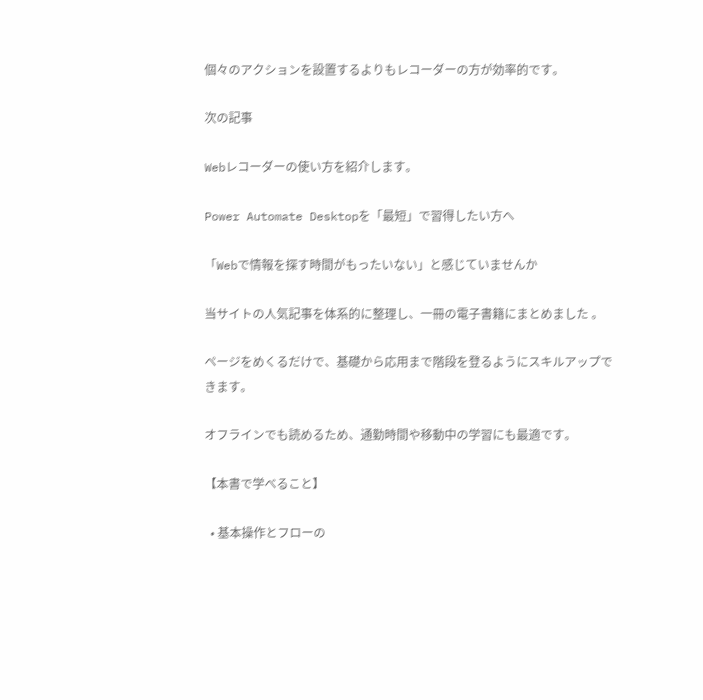個々のアクションを設置するよりもレコーダーの方が効率的です。

次の記事

Webレコーダーの使い方を紹介します。

Power Automate Desktopを「最短」で習得したい方へ

「Webで情報を探す時間がもったいない」と感じていませんか

当サイトの人気記事を体系的に整理し、一冊の電子書籍にまとめました 。

ページをめくるだけで、基礎から応用まで階段を登るようにスキルアップできます。

オフラインでも読めるため、通勤時間や移動中の学習にも最適です。

【本書で学べること】

  • 基本操作とフローの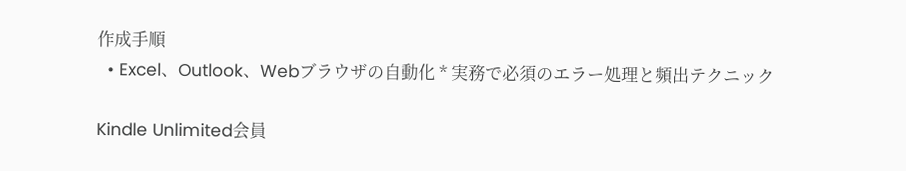作成手順
  • Excel、Outlook、Webブラウザの自動化 * 実務で必須のエラー処理と頻出テクニック

Kindle Unlimited会員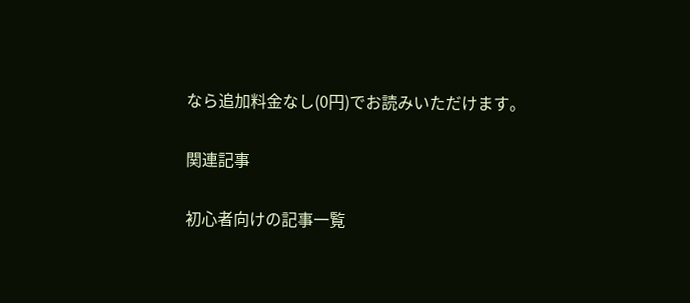なら追加料金なし(0円)でお読みいただけます。

関連記事

初心者向けの記事一覧